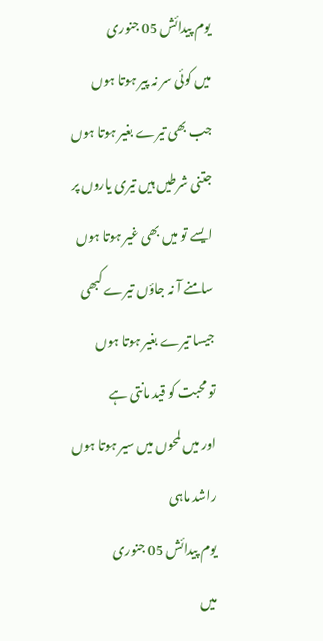یوم پیدائش 05 جنوری
میں کوئی سر نہ پیر ہوتا ہوں
جب بھی تیرے بغیر ہوتا ہوں
جتنی شرطیں ہیں تیری یاروں پر
ایسے تو میں بھی غیر ہوتا ہوں
سامنے آ نہ جاؤں تیرے کبھی
جیسا تیرے بغیر ہوتا ہوں
تو محبت کو قید مانتی ہے
اور میں لمحوں میں سیر ہوتا ہوں
راشد ماہی
یوم پیدائش 05 جنوری
میں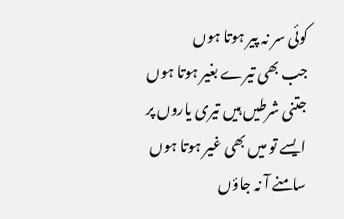کوئی سر نہ پیر ہوتا ہوں
جب بھی تیرے بغیر ہوتا ہوں
جتنی شرطیں ہیں تیری یاروں پر
ایسے تو میں بھی غیر ہوتا ہوں
سامنے آ نہ جاؤں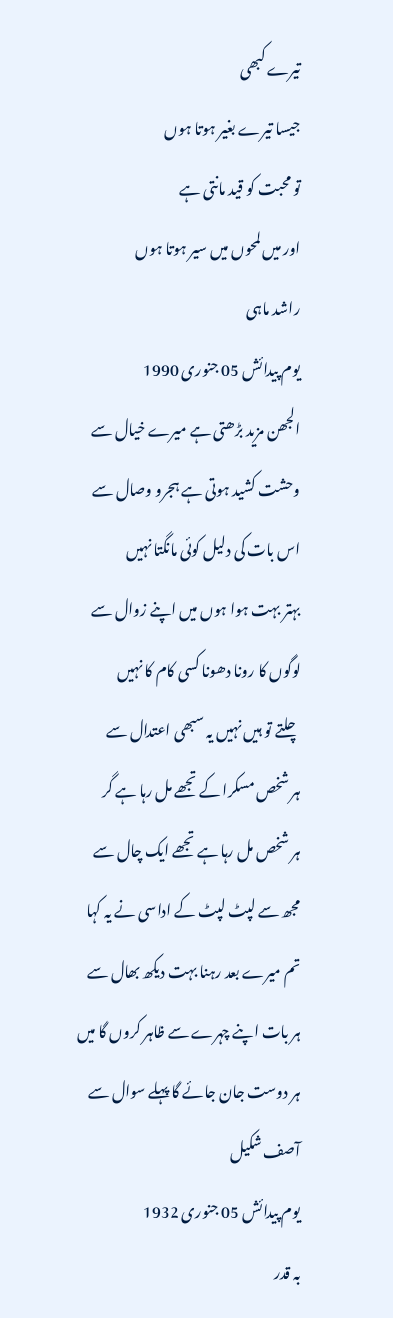تیرے کبھی
جیسا تیرے بغیر ہوتا ہوں
تو محبت کو قید مانتی ہے
اور میں لمحوں میں سیر ہوتا ہوں
راشد ماہی
یوم پیدائش 05 جنوری 1990
الجھن مزید بڑھتی ہے میرے خیال سے
وحشت کشید ہوتی ہے ہجرو وصال سے
اس بات کی دلیل کوئی مانگتا نہیں
بہتر بہت ہوا ہوں میں اپنے زوال سے
لوگوں کا رونا دھونا کسی کام کا نہیں
چلتے تو ہیں نہیں یہ سبھی اعتدال سے
ہر شخص مسکرا کے تجھے مل رہا ہے گر
ہر شخص مل رہا ہے تجھے ایک چال سے
مجھ سے لپٹ لپٹ کے اداسی نے یہ کہا
تم میرے بعد رہنا بہت دیکھ بھال سے
ہر بات اپنے چہرے سے ظاہر کروں گا میں
ہر دوست جان جائے گا پہلے سوال سے
آصف شکیل
یوم پیدائش 05 جنوری 1932
بہ قدر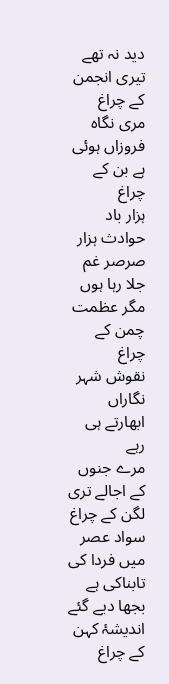دید نہ تھے تیری انجمن کے چراغ
مری نگاہ فروزاں ہوئی ہے بن کے چراغ
ہزار باد حوادث ہزار صرصر غم
جلا رہا ہوں مگر عظمت چمن کے چراغ
نقوش شہر نگاراں ابھارتے ہی رہے
مرے جنوں کے اجالے تری لگن کے چراغ
سواد عصر میں فردا کی تابناکی ہے
بجھا دیے گئے اندیشۂ کہن کے چراغ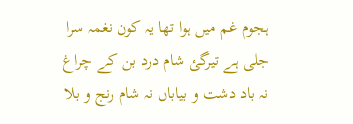ہجوم غم میں ہوا تھا یہ کون نغمہ سرا
جلی ہے تیرگئ شام درد بن کے چراغ
نہ باد دشت و بیاباں نہ شام رنج و بلا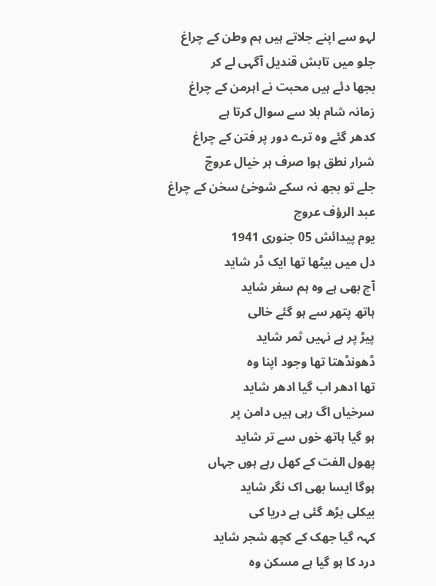لہو سے اپنے جلاتے ہیں ہم وطن کے چراغ
جلو میں تابش قندیل آگہی لے کر
بجھا دئے ہیں محبت نے اہرمن کے چراغ
زمانہ شام بلا سے سوال کرتا ہے
کدھر گئے وہ ترے دور پر فتن کے چراغ
شرار نطق ہوا صرف ہر خیال عروجؔ
جلے تو بجھ نہ سکے شوخئ سخن کے چراغ
عبد الرؤف عروج
یوم پیدائش 05 جنوری 1941
دل میں بیٹھا تھا ایک ڈر شاید
آج بھی ہے وہ ہم سفر شاید
ہاتھ پتھر سے ہو گئے خالی
پیڑ پر ہے نہیں ثمر شاید
ڈھونڈھتا تھا وجود اپنا وہ
تھا ادھر اب گیا ادھر شاید
سرخیاں اگ رہی ہیں دامن پر
ہو گیا ہاتھ خوں سے تر شاید
پھول الفت کے کھل رہے ہوں جہاں
ہوگا ایسا بھی اک نگر شاید
بیکلی بڑھ گئی ہے دریا کی
کہہ گیا جھک کے کچھ شجر شاید
درد کا ہو گیا ہے مسکن وہ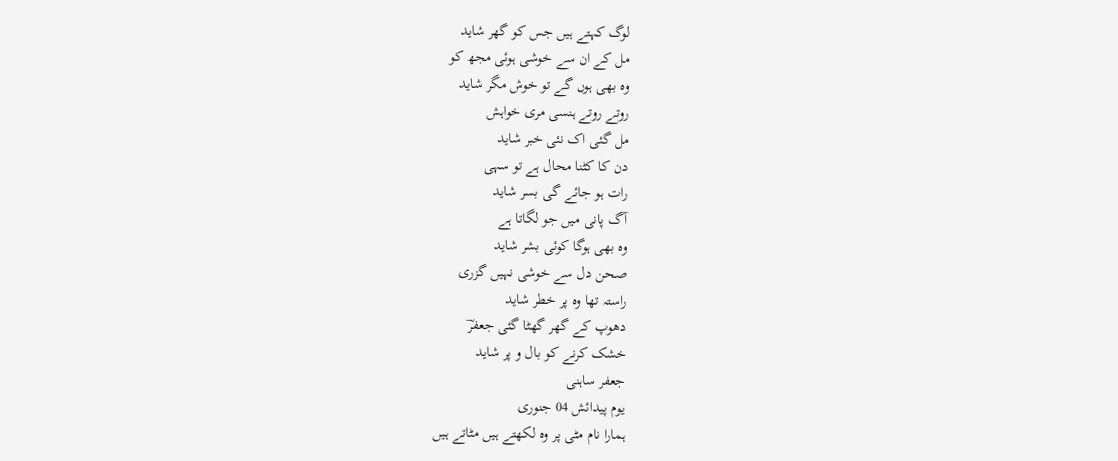لوگ کہتے ہیں جس کو گھر شاید
مل کے ان سے خوشی ہوئی مجھ کو
وہ بھی ہوں گے تو خوش مگر شاید
روتے روتے ہنسی مری خواہش
مل گئی اک نئی خبر شاید
دن کا کٹنا محال ہے تو سہی
رات ہو جائے گی بسر شاید
آگ پانی میں جو لگاتا ہے
وہ بھی ہوگا کوئی بشر شاید
صحن دل سے خوشی نہیں گزری
راستہ تھا وہ پر خطر شاید
دھوپ کے گھر گھٹا گئی جعفرؔ
خشک کرنے کو بال و پر شاید
جعفر ساہنی
یوم پیدائش 04 جنوری
ہمارا نام مٹی پر وہ لکھتے ہیں مٹاتے ہیں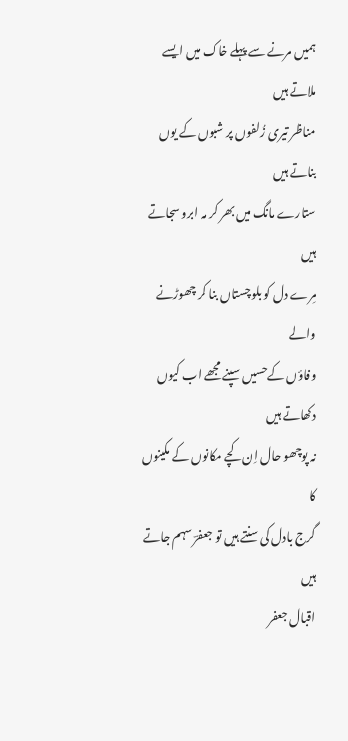ہمیں مرنے سے پہلے خاک میں ایسے ملاتے ہیں
مناظر تیری زُلفوں پر شبوں کے یوں بناتے ہیں
ستارے مانگ میں بھر کر مہ ابرو سجاتے ہیں
مِرے دل کو بلوچستاں بنا کر چھوڑنے والے
وفاؤں کےحسیں سپنے مجھے اب کیوں دکھاتے ہیں
نہ پوچھو حال اِن کچے مکانوں کے مکینوں کا
گرج بادل کی سنتے ہیں تو جعفرؔ سہم جاتے ہیں
اقبال جعفر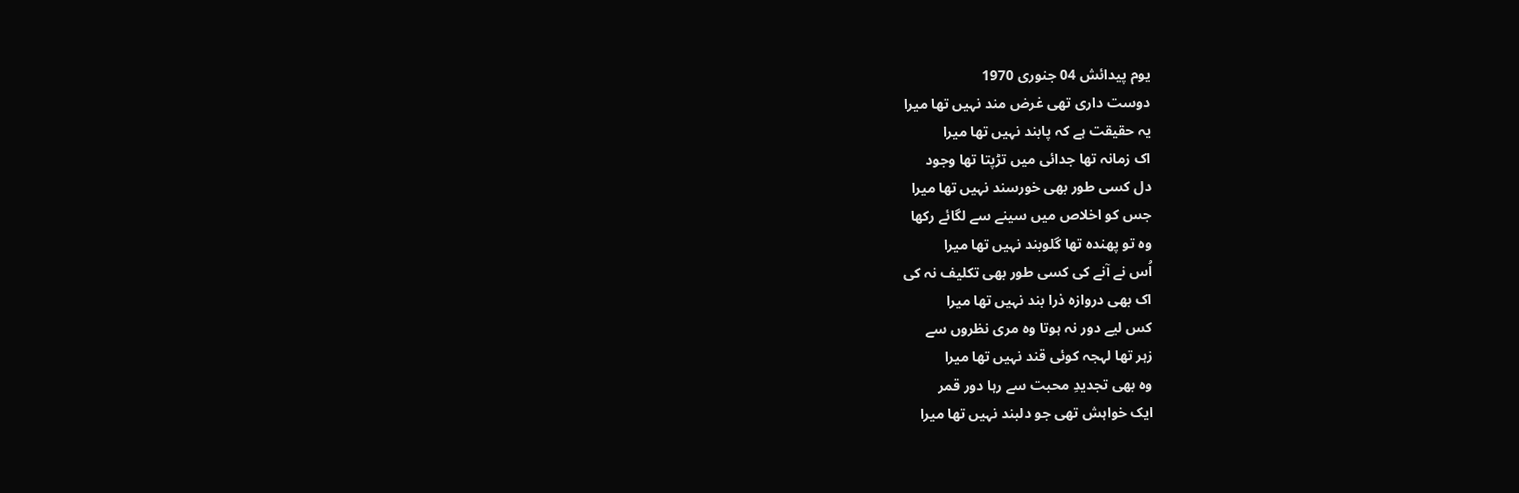یوم پیدائش 04 جنوری 1970
دوست داری تھی غرض مند نہیں تھا میرا
یہ حقیقت ہے کہ پابند نہیں تھا میرا
اک زمانہ تھا جدائی میں تڑپتا تھا وجود
دل کسی طور بھی خورسند نہیں تھا میرا
جس کو اخلاص میں سینے سے لگائے رکھا
وہ تو پھندہ تھا گلوبند نہیں تھا میرا
اُس نے آنے کی کسی طور بھی تکلیف نہ کی
اک بھی دروازہ ذرا بند نہیں تھا میرا
کس لیے دور نہ ہوتا وہ مری نظروں سے
زہر تھا لہجہ کوئی قند نہیں تھا میرا
وہ بھی تجدیدِ محبت سے رہا دور قمر
ایک خواہش تھی جو دلبند نہیں تھا میرا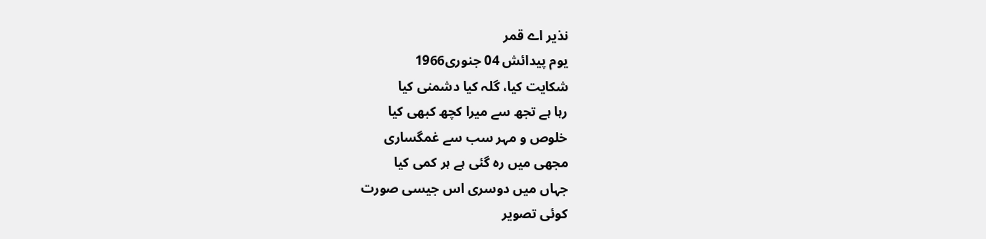نذیر اے قمر
یوم پیدائش 04 جنوری1966
شکایت کیا، گلہ کیا دشمنی کیا
رہا ہے تجھ سے میرا کچھ کبھی کیا
خلوص و مہر سب سے غمگساری
مجھی میں رہ گئی ہے ہر کمی کیا
جہاں میں دوسری اس جیسی صورت
کوئی تصویر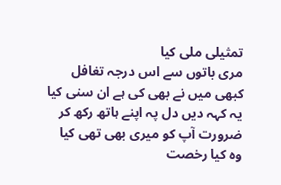تمثیلی ملی کیا
مری باتوں سے اس درجہ تغافل
کبھی میں نے بھی کی ہے ان سنی کیا
یہ کہہ دیں دل پہ اپنے ہاتھ رکھ کر
ضرورت آپ کو میری بھی تھی کیا
وہ کیا رخصت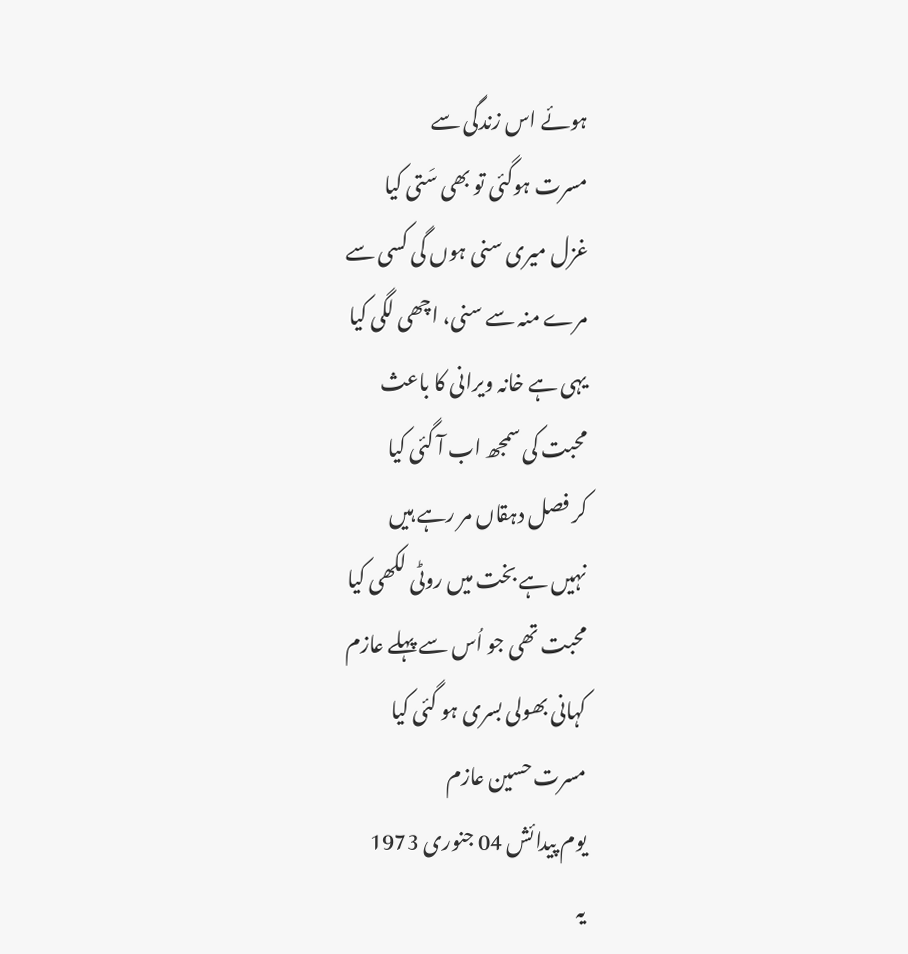ہوئے اس زندگی سے
مسرت ہوگئی تو بھی سَتی کیا
غزل میری سنی ہوں گی کسی سے
مرے منہ سے سنی، اچھی لگی کیا
یہی ہے خانہ ویرانی کا باعث
محبت کی سمجھ اب آ گئی کیا
کر فصل دہقاں مر رہے ہیں
نہیں ہے بخت میں روٹی لکھی کیا
محبت تھی جو اُس سے پہلے عازم
کہانی بھولی بسری ہو گئی کیا
مسرت حسین عازم
یوم پیدائش 04 جنوری 1973
یہ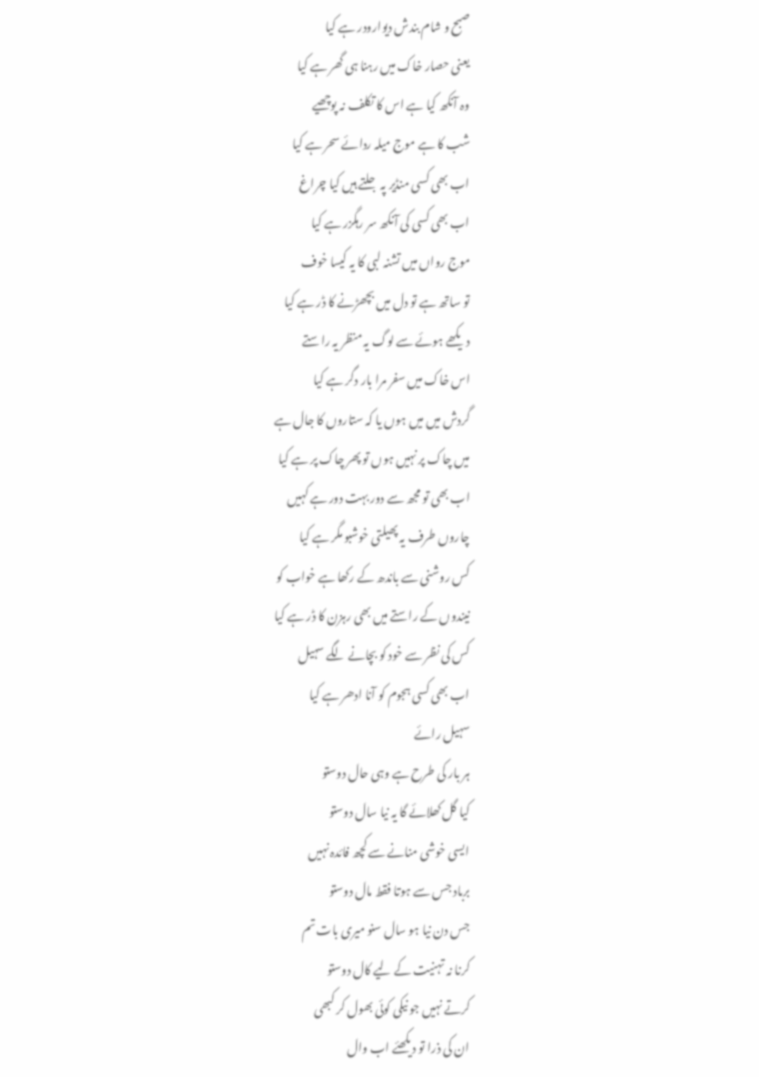صبح و شام بندش دیوارودر ہے کیا
یعنی حصار خاک میں رہنا ہی گھر ہے کیا
وہ آنکھ کیا ہے اس کا تکلف نہ پوچھیے
شب کا ہے موج میلہ ردائے سحر ہے کیا
اب بھی کسی منڈیر پہ جلتے ہیں کیا چراغ
اب بھی کسی کی آنکھ سر رہگزر ہے کیا
موج رواں میں تشنہ لبی کا یہ کیسا خوف
تو ساتھ ہے تو دل میں بچھڑنے کا ڈر ہے کیا
دیکھے ہوئے سے لوگ یہ منظر یہ راستے
اس خاک میں سفر مرا بار دگر ہے کیا
گردش میں میں ہوں یا کہ ستاروں کا جال ہے
میں چاک پر نہیں ہوں تو پھر چاک پر ہے کیا
اب بھی تو مجھ سے دور بہت دور ہے کہیں
چاروں طرف یہ پھیلتی خوشبو مگر ہے کیا
کس روشنی سے باندھ کے رکھا ہے خواب کو
نیندوں کے راستے میں بھی رہزن کا ڈر ہے کیا
کس کی نظر سے خود کو بچانے لگے سہیل
اب بھی کسی ہجوم کو آنا ادھر ہے کیا
سہیل رائے
ہر بار کی طرح ہے وہی حال دوستو
کیا گل کھلائے گا یہ نیا سال دوستو
ایسی خوشی منانے سے کچھ فائدہ نہیں
برباد جس سے ہوتا فقط مال دوستو
جس دن نیا ہو سال سنو میری بات تم
کرنا نہ تہنیت کے لیے کال دوستو
کرتے نہیں جو نیکی کوئی بھول کر کبھی
ان کی ذرا تو دیکھئے اب وال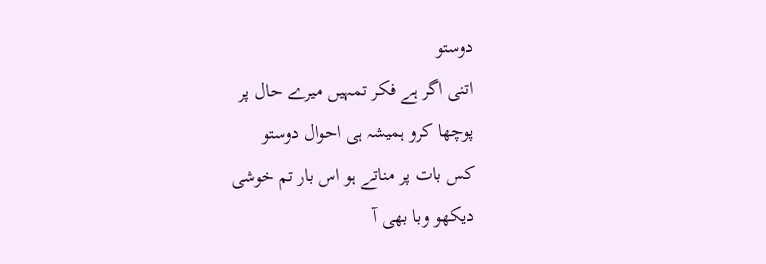دوستو
اتنی اگر ہے فکر تمہیں میرے حال پر
پوچھا کرو ہمیشہ ہی احوال دوستو
کس بات پر مناتے ہو اس بار تم خوشی
دیکھو وبا بھی آ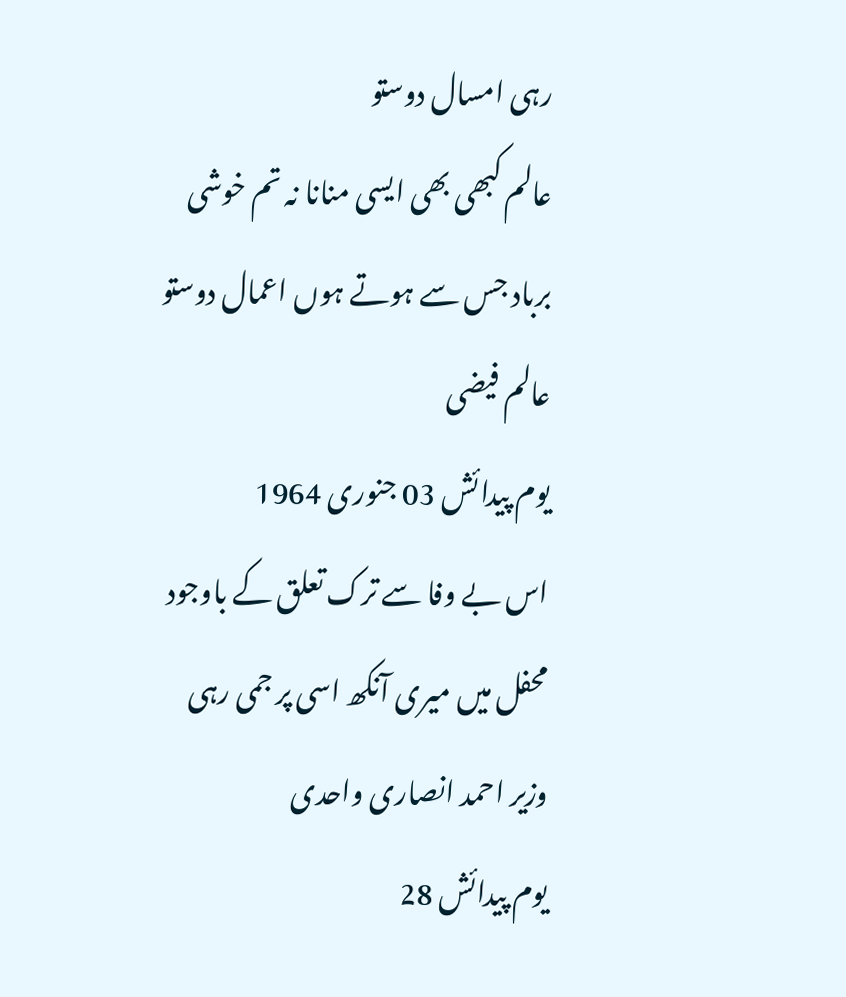رہی امسال دوستو
عالم کبھی بھی ایسی منانا نہ تم خوشی
برباد جس سے ہوتے ہوں اعمال دوستو
عالم فیضی
یوم پیدائش 03 جنوری 1964
اس بے وفا سے ترک تعلق کے باوجود
محفل میں میری آنکھ اسی پر جمی رہی
وزیر احمد انصاری واحدی
یوم پیدائش 28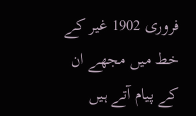فروری 1902 غیر کے خط میں مجھے ان کے پیام آتے ہیں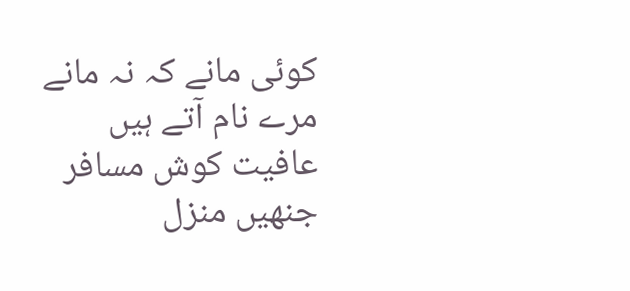کوئی مانے کہ نہ مانے مرے نام آتے ہیں عافیت کوش مسافر جنھیں منزل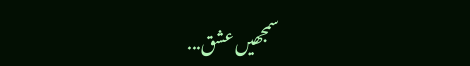سمجھیں عشق...